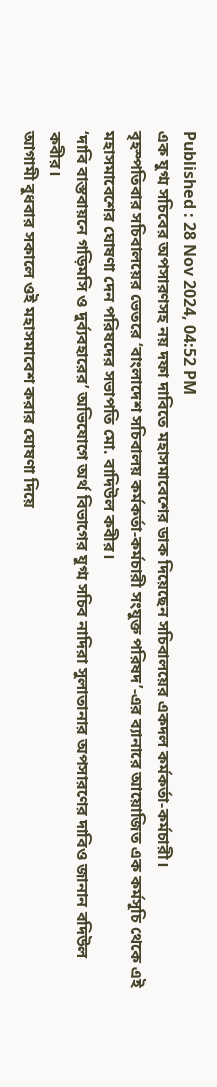Published : 28 Nov 2024, 04:52 PM
এক যুগ্ম সচিবের অপসারণসহ নয় দফা দাবিতে মহাসমাবেশের ডাক দিয়েছেন সচিবালয়ের একদল কর্মকর্তা-কর্মচারী।
বৃহস্পতিবার সচিবালয়ের ভেতরে ‘বাংলাদেশ সচিবালয় কর্মকর্তা-কর্মচারী সংযুক্ত পরিষদ’-এর ব্যানারে আয়োজিত এক কর্মসূচি থেকে এই মহাসমাবেশের ঘোষণা দেন পরিষদের সভাপতি মো. বাদিউল কবীর।
‘দাবি বাস্তবায়নে গড়িমসি ও দুর্ব্যবহারের’ অভিযোগে অর্থ বিভাগের যুগ্ম সচিব নাদিরা সুলাতানার অপসারণের দাবিও জানান বদিউল কবীর।
আগামী বুধবার সকালে ওই মহাসমাবেশ করার ঘোষণা দিয়ে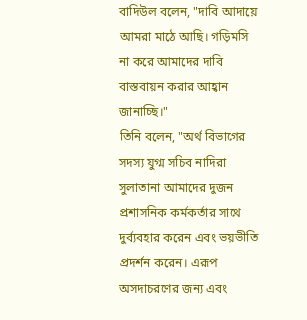বাদিউল বলেন, "দাবি আদায়ে আমরা মাঠে আছি। গড়িমসি না করে আমাদের দাবি বাস্তবায়ন করার আহ্বান জানাচ্ছি।"
তিনি বলেন, "অর্থ বিভাগের সদস্য যুগ্ম সচিব নাদিরা সুলাতানা আমাদের দুজন প্রশাসনিক কর্মকর্তার সাথে দুর্ব্যবহার করেন এবং ভয়ভীতি প্রদর্শন করেন। এরূপ অসদাচরণের জন্য এবং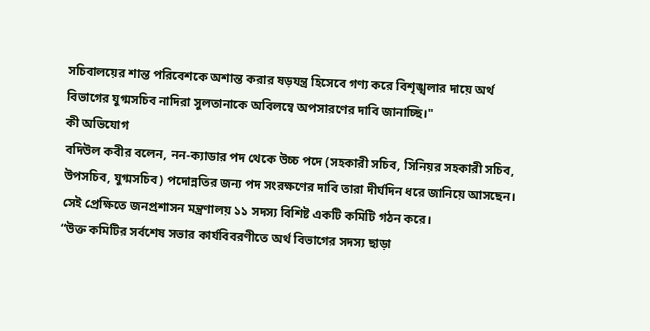সচিবালয়ের শান্ত পরিবেশকে অশান্ত করার ষড়যন্ত্র হিসেবে গণ্য করে বিশৃঙ্খলার দায়ে অর্থ বিভাগের যুগ্মসচিব নাদিরা সুলতানাকে অবিলম্বে অপসারণের দাবি জানাচ্ছি।"
কী অভিযোগ
বদিউল কবীর বলেন, নন-ক্যাডার পদ থেকে উচ্চ পদে (সহকারী সচিব, সিনিয়র সহকারী সচিব, উপসচিব, যুগ্মসচিব) পদোন্নতির জন্য পদ সংরক্ষণের দাবি তারা দীর্ঘদিন ধরে জানিয়ে আসছেন। সেই প্রেক্ষিতে জনপ্রশাসন মন্ত্রণালয় ১১ সদস্য বিশিষ্ট একটি কমিটি গঠন করে।
“উক্ত কমিটির সর্বশেষ সভার কার্যবিবরণীতে অর্থ বিভাগের সদস্য ছাড়া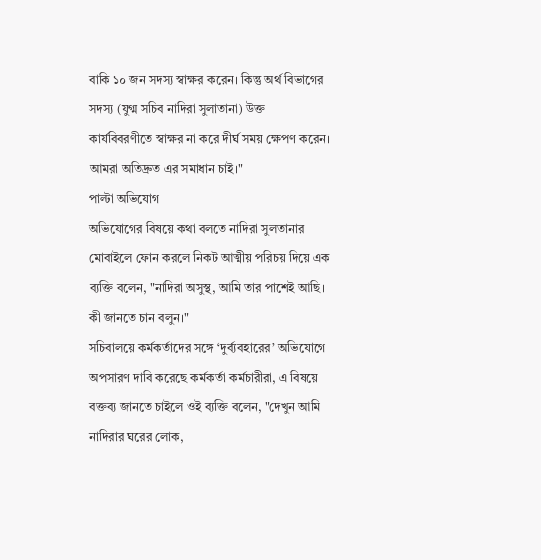বাকি ১০ জন সদস্য স্বাক্ষর করেন। কিন্তু অর্থ বিভাগের সদস্য (যুগ্ম সচিব নাদিরা সুলাতানা) উক্ত কার্যবিবরণীতে স্বাক্ষর না করে দীর্ঘ সময় ক্ষেপণ করেন। আমরা অতিদ্রুত এর সমাধান চাই।"
পাল্টা অভিযোগ
অভিযোগের বিষয়ে কথা বলতে নাদিরা সুলতানার মোবাইলে ফোন করলে নিকট আত্মীয় পরিচয় দিয়ে এক ব্যক্তি বলেন, "নাদিরা অসুস্থ, আমি তার পাশেই আছি। কী জানতে চান বলুন।"
সচিবালয়ে কর্মকর্তাদের সঙ্গে ‘দুর্ব্যবহারের’ অভিযোগে অপসারণ দাবি করেছে কর্মকর্তা কর্মচারীরা, এ বিষয়ে বক্তব্য জানতে চাইলে ওই ব্যক্তি বলেন, "দেখুন আমি নাদিরার ঘরের লোক,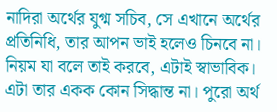নাদিরা অর্থের যুগ্ম সচিব, সে এখানে অর্থের প্রতিনিধি, তার আপন ভাই হলেও চিনবে না। নিয়ম যা বলে তাই করবে, এটাই স্বাভাবিক। এটা তার একক কোন সিদ্ধান্ত না। পুরো অর্থ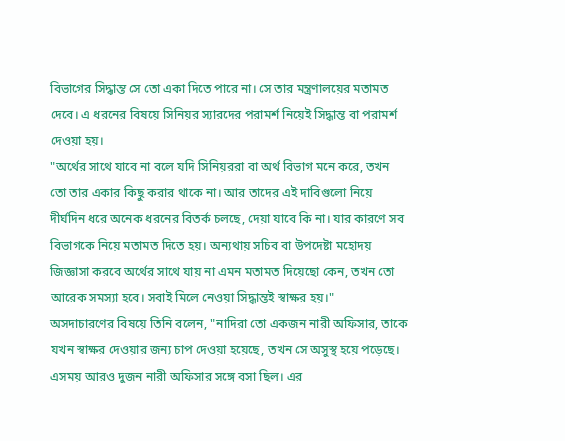বিভাগের সিদ্ধান্ত সে তো একা দিতে পারে না। সে তার মন্ত্রণালয়ের মতামত দেবে। এ ধরনের বিষয়ে সিনিয়র স্যারদের পরামর্শ নিয়েই সিদ্ধান্ত বা পরামর্শ দেওয়া হয়।
"অর্থের সাথে যাবে না বলে যদি সিনিয়ররা বা অর্থ বিভাগ মনে করে, তখন তো তার একার কিছু করার থাকে না। আর তাদের এই দাবিগুলো নিয়ে দীর্ঘদিন ধরে অনেক ধরনের বিতর্ক চলছে, দেয়া যাবে কি না। যার কারণে সব বিভাগকে নিয়ে মতামত দিতে হয়। অন্যথায় সচিব বা উপদেষ্টা মহোদয় জিজ্ঞাসা করবে অর্থের সাথে যায় না এমন মতামত দিয়েছো কেন, তখন তো আরেক সমস্যা হবে। সবাই মিলে নেওয়া সিদ্ধান্তই স্বাক্ষর হয়।"
অসদাচারণের বিষয়ে তিনি বলেন, "নাদিরা তো একজন নারী অফিসার, তাকে যখন স্বাক্ষর দেওয়ার জন্য চাপ দেওয়া হয়েছে, তখন সে অসুস্থ হয়ে পড়েছে। এসময় আরও দুজন নারী অফিসার সঙ্গে বসা ছিল। এর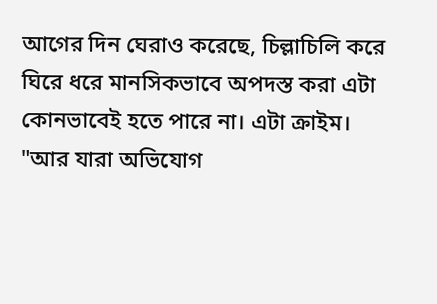আগের দিন ঘেরাও করেছে, চিল্লাচিলি করে ঘিরে ধরে মানসিকভাবে অপদস্ত করা এটা কোনভাবেই হতে পারে না। এটা ক্রাইম।
"আর যারা অভিযোগ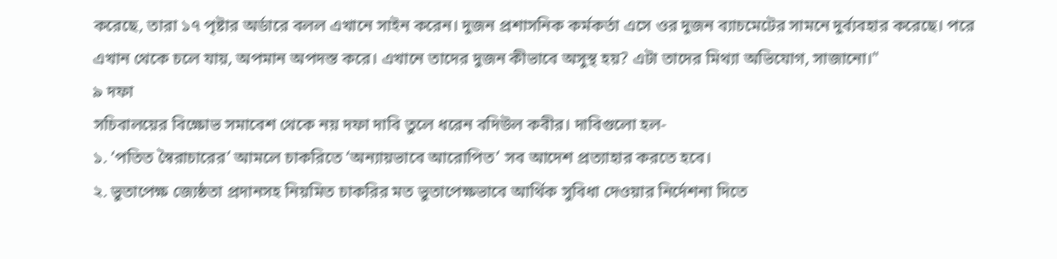করেছে, তারা ১৭ পৃষ্টার অর্ডারে বলল এখানে সাইন করেন। দুজন প্রশাসনিক কর্মকর্তা এসে ওর দুজন ব্যাচমেটের সামনে দুর্ব্যবহার করেছে। পরে এখান থেকে চলে যায়, অপমান অপদস্ত করে। এখানে তাদের দুজন কীভাবে অসুস্থ হয়? এটা তাদের মিথ্যা অভিযোগ, সাজানো।"
৯ দফা
সচিবালয়ের বিক্ষোভ সমাবেশ থেকে নয় দফা দাবি তুলে ধরেন বদিউল কবীর। দাবিগুলো হল-
১. ‘পতিত স্বৈরাচারের’ আমলে চাকরিতে ‘অন্যায়ভাবে আরোপিত’ সব আদেশ প্রত্যাহার করতে হবে।
২. ভুতাপেক্ষ জ্যেষ্ঠতা প্রদানসহ নিয়মিত চাকরির মত ভুতাপেক্ষভাবে আর্থিক সুবিধা দেওয়ার নির্দেশনা দিতে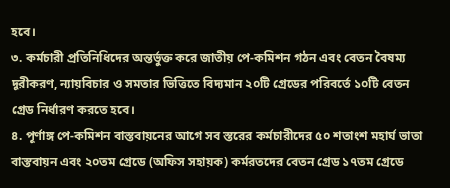হবে।
৩. কর্মচারী প্রতিনিধিদের অন্তর্ভুক্ত করে জাতীয় পে-কমিশন গঠন এবং বেতন বৈষম্য দূরীকরণ, ন্যায়বিচার ও সমতার ভিত্তিতে বিদ্যমান ২০টি গ্রেডের পরিবর্তে ১০টি বেতন গ্রেড নির্ধারণ করতে হবে।
৪. পূর্ণাঙ্গ পে-কমিশন বাস্তবায়নের আগে সব স্তরের কর্মচারীদের ৫০ শতাংশ মহার্ঘ ভাতা বাস্তবায়ন এবং ২০তম গ্রেডে (অফিস সহায়ক) কর্মরতদের বেতন গ্রেড ১৭তম গ্রেডে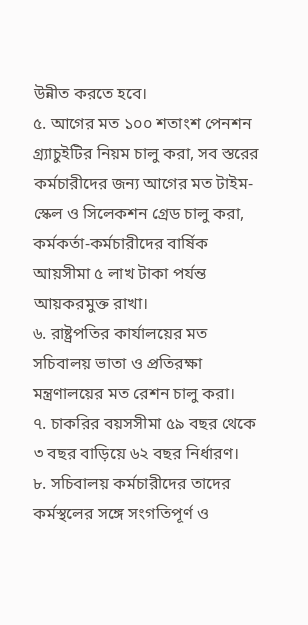উন্নীত করতে হবে।
৫. আগের মত ১০০ শতাংশ পেনশন গ্র্যাচুইটির নিয়ম চালু করা, সব স্তরের কর্মচারীদের জন্য আগের মত টাইম-স্কেল ও সিলেকশন গ্রেড চালু করা, কর্মকর্তা-কর্মচারীদের বার্ষিক আয়সীমা ৫ লাখ টাকা পর্যন্ত আয়করমুক্ত রাখা।
৬. রাষ্ট্রপতির কার্যালয়ের মত সচিবালয় ভাতা ও প্রতিরক্ষা মন্ত্রণালয়ের মত রেশন চালু করা।
৭. চাকরির বয়সসীমা ৫৯ বছর থেকে ৩ বছর বাড়িয়ে ৬২ বছর নির্ধারণ।
৮. সচিবালয় কর্মচারীদের তাদের কর্মস্থলের সঙ্গে সংগতিপূর্ণ ও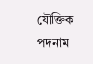যৌক্তিক পদনাম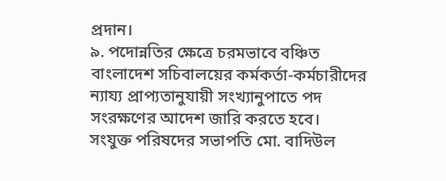প্রদান।
৯. পদোন্নতির ক্ষেত্রে চরমভাবে বঞ্চিত বাংলাদেশ সচিবালয়ের কর্মকর্তা-কর্মচারীদের ন্যায্য প্রাপ্যতানুযায়ী সংখ্যানুপাতে পদ সংরক্ষণের আদেশ জারি করতে হবে।
সংযুক্ত পরিষদের সভাপতি মো. বাদিউল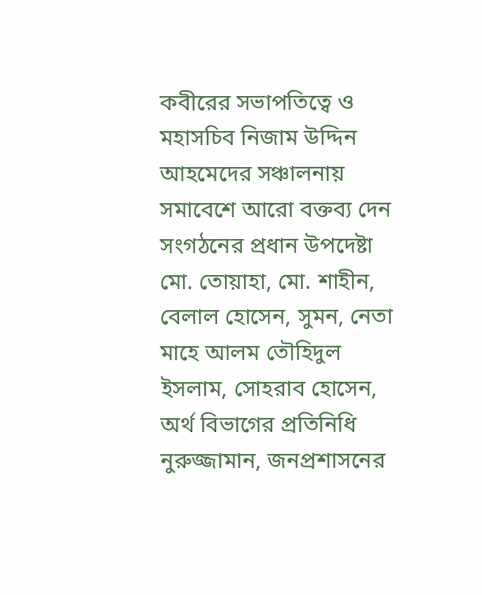কবীরের সভাপতিত্বে ও মহাসচিব নিজাম উদ্দিন আহমেদের সঞ্চালনায় সমাবেশে আরো বক্তব্য দেন সংগঠনের প্রধান উপদেষ্টা মো. তোয়াহা, মো. শাহীন, বেলাল হোসেন, সুমন, নেতা মাহে আলম তৌহিদুল ইসলাম, সোহরাব হোসেন, অর্থ বিভাগের প্রতিনিধি নুরুজ্জামান, জনপ্রশাসনের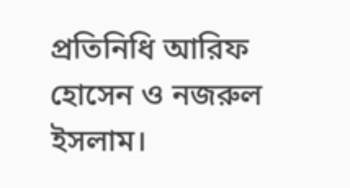প্রতিনিধি আরিফ হোসেন ও নজরুল ইসলাম।